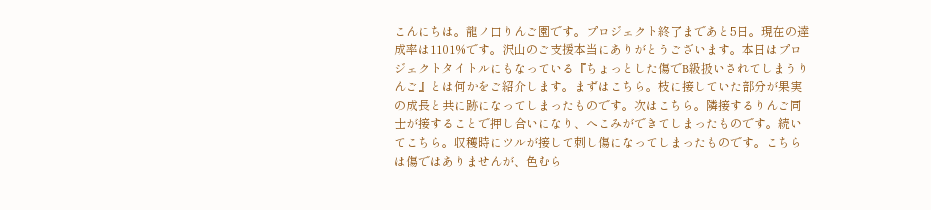こんにちは。龍ノ口りんご園です。プロジェクト終了まであと5日。現在の達成率は1101%です。沢山のご支援本当にありがとうございます。本日はプロジェクトタイトルにもなっている『ちょっとした傷でB級扱いされてしまうりんご』とは何かをご紹介します。まずはこちら。枝に接していた部分が果実の成長と共に跡になってしまったものです。次はこちら。隣接するりんご同士が接することで押し合いになり、へこみができてしまったものです。続いてこちら。収穫時にツルが接して刺し傷になってしまったものです。こちらは傷ではありませんが、色むら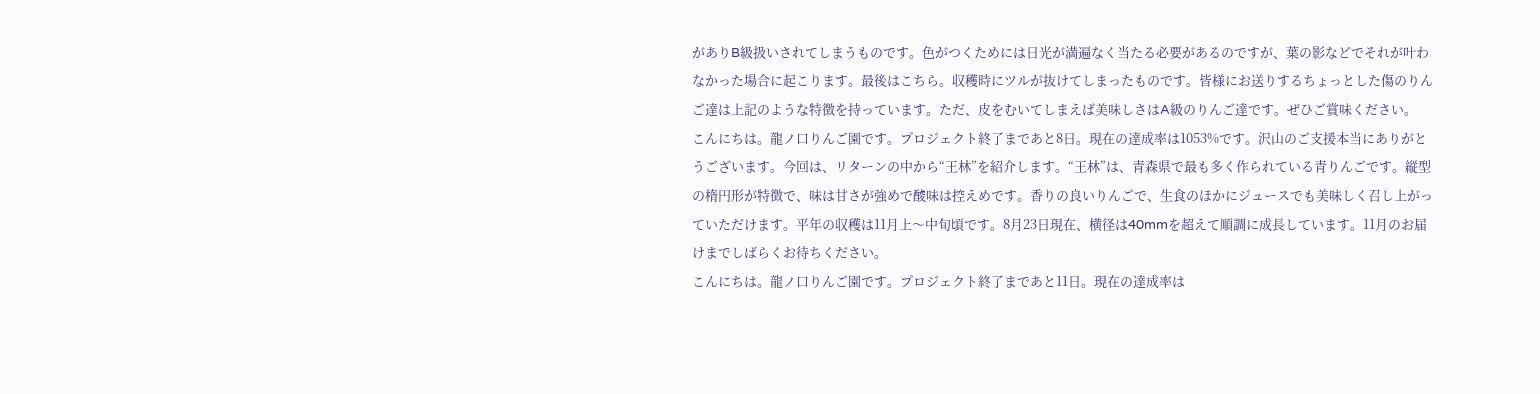がありB級扱いされてしまうものです。色がつくためには日光が満遍なく当たる必要があるのですが、葉の影などでそれが叶わなかった場合に起こります。最後はこちら。収穫時にツルが抜けてしまったものです。皆様にお送りするちょっとした傷のりんご達は上記のような特徴を持っています。ただ、皮をむいてしまえば美味しさはA級のりんご達です。ぜひご賞味ください。
こんにちは。龍ノ口りんご園です。プロジェクト終了まであと8日。現在の達成率は1053%です。沢山のご支援本当にありがとうございます。今回は、リターンの中から“王林”を紹介します。“王林”は、青森県で最も多く作られている青りんごです。縦型の楕円形が特徴で、味は甘さが強めで酸味は控えめです。香りの良いりんごで、生食のほかにジュースでも美味しく召し上がっていただけます。平年の収穫は11月上〜中旬頃です。8月23日現在、横径は40mmを超えて順調に成長しています。11月のお届けまでしばらくお待ちください。
こんにちは。龍ノ口りんご園です。プロジェクト終了まであと11日。現在の達成率は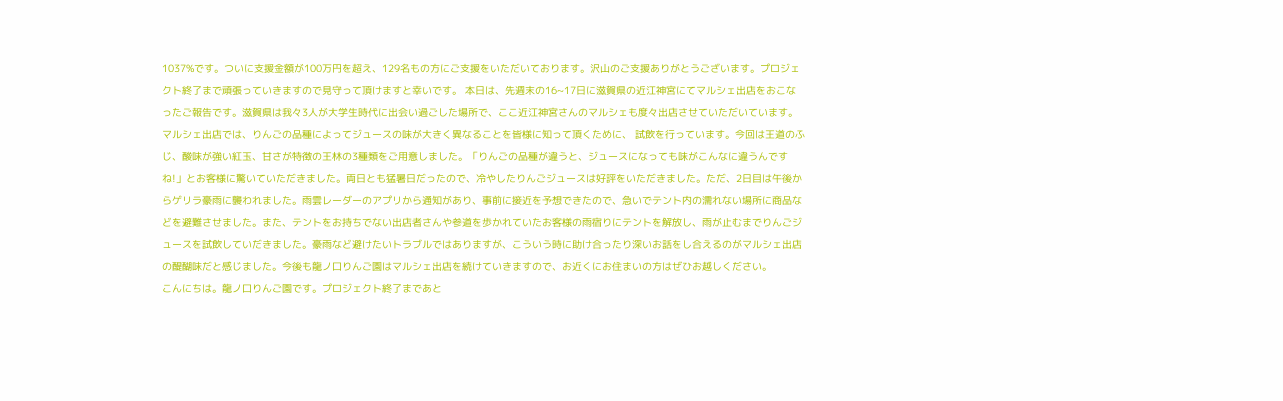1037%です。ついに支援金額が100万円を超え、129名もの方にご支援をいただいております。沢山のご支援ありがとうございます。プロジェクト終了まで頑張っていきますので見守って頂けますと幸いです。 本日は、先週末の16~17日に滋賀県の近江神宮にてマルシェ出店をおこなったご報告です。滋賀県は我々3人が大学生時代に出会い過ごした場所で、ここ近江神宮さんのマルシェも度々出店させていただいています。マルシェ出店では、りんごの品種によってジュースの味が大きく異なることを皆様に知って頂くために、 試飲を行っています。今回は王道のふじ、酸味が強い紅玉、甘さが特徴の王林の3種類をご用意しました。「りんごの品種が違うと、ジュースになっても味がこんなに違うんですね!」とお客様に驚いていただきました。両日とも猛暑日だったので、冷やしたりんごジュースは好評をいただきました。ただ、2日目は午後からゲリラ豪雨に襲われました。雨雲レーダーのアプリから通知があり、事前に接近を予想できたので、急いでテント内の濡れない場所に商品などを避難させました。また、テントをお持ちでない出店者さんや参道を歩かれていたお客様の雨宿りにテントを解放し、雨が止むまでりんごジュースを試飲していだきました。豪雨など避けたいトラブルではありますが、こういう時に助け合ったり深いお話をし合えるのがマルシェ出店の醍醐味だと感じました。今後も龍ノ口りんご園はマルシェ出店を続けていきますので、お近くにお住まいの方はぜひお越しください。
こんにちは。龍ノ口りんご園です。プロジェクト終了まであと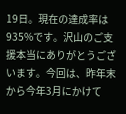19日。現在の達成率は935%です。沢山のご支援本当にありがとうございます。今回は、昨年末から今年3月にかけて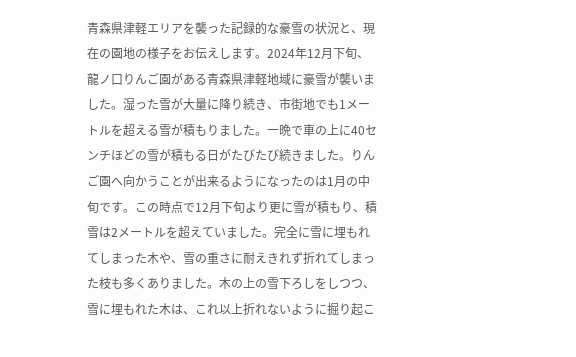青森県津軽エリアを襲った記録的な豪雪の状況と、現在の園地の様子をお伝えします。2024年12月下旬、龍ノ口りんご園がある青森県津軽地域に豪雪が襲いました。湿った雪が大量に降り続き、市街地でも1メートルを超える雪が積もりました。一晩で車の上に40センチほどの雪が積もる日がたびたび続きました。りんご園へ向かうことが出来るようになったのは1月の中旬です。この時点で12月下旬より更に雪が積もり、積雪は2メートルを超えていました。完全に雪に埋もれてしまった木や、雪の重さに耐えきれず折れてしまった枝も多くありました。木の上の雪下ろしをしつつ、雪に埋もれた木は、これ以上折れないように掘り起こ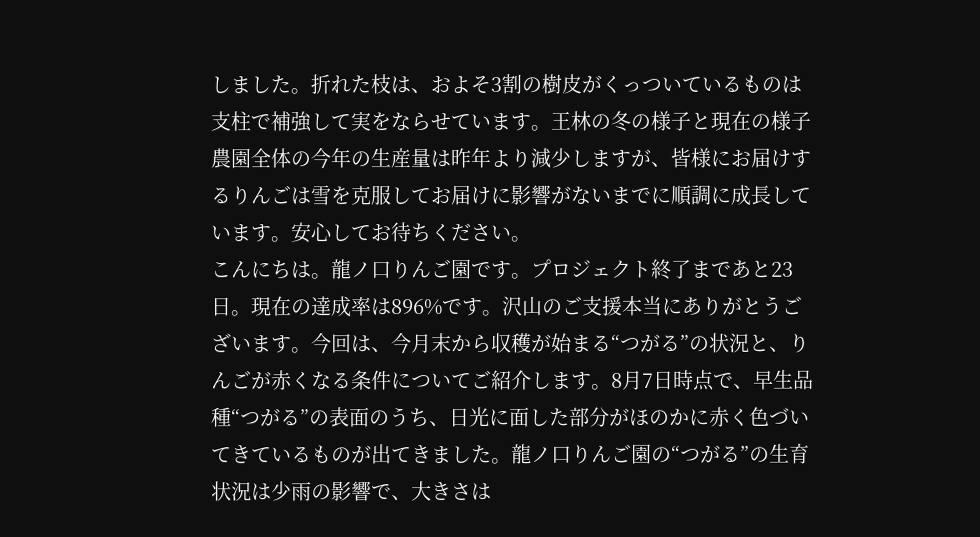しました。折れた枝は、およそ3割の樹皮がくっついているものは支柱で補強して実をならせています。王林の冬の様子と現在の様子農園全体の今年の生産量は昨年より減少しますが、皆様にお届けするりんごは雪を克服してお届けに影響がないまでに順調に成長しています。安心してお待ちください。
こんにちは。龍ノ口りんご園です。プロジェクト終了まであと23日。現在の達成率は896%です。沢山のご支援本当にありがとうございます。今回は、今月末から収穫が始まる“つがる”の状況と、りんごが赤くなる条件についてご紹介します。8月7日時点で、早生品種“つがる”の表面のうち、日光に面した部分がほのかに赤く色づいてきているものが出てきました。龍ノ口りんご園の“つがる”の生育状況は少雨の影響で、大きさは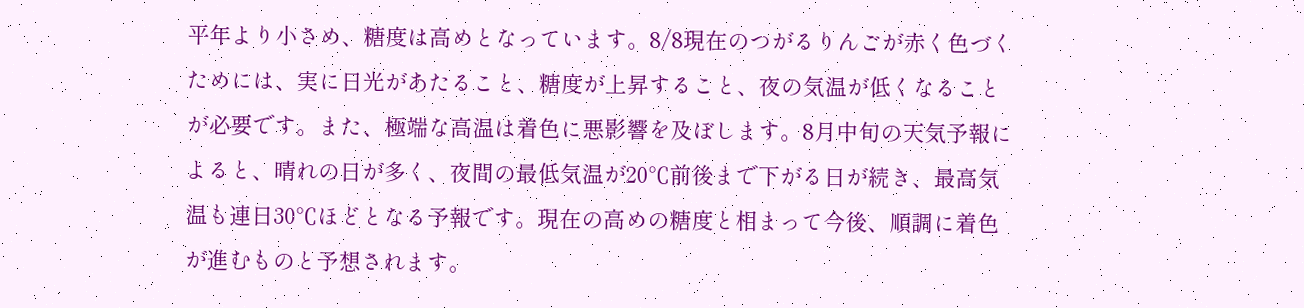平年より小さめ、糖度は高めとなっています。8/8現在のつがるりんごが赤く色づくためには、実に日光があたること、糖度が上昇すること、夜の気温が低くなることが必要です。また、極端な高温は着色に悪影響を及ぼします。8月中旬の天気予報によると、晴れの日が多く、夜間の最低気温が20℃前後まで下がる日が続き、最高気温も連日30℃ほどとなる予報です。現在の高めの糖度と相まって今後、順調に着色が進むものと予想されます。